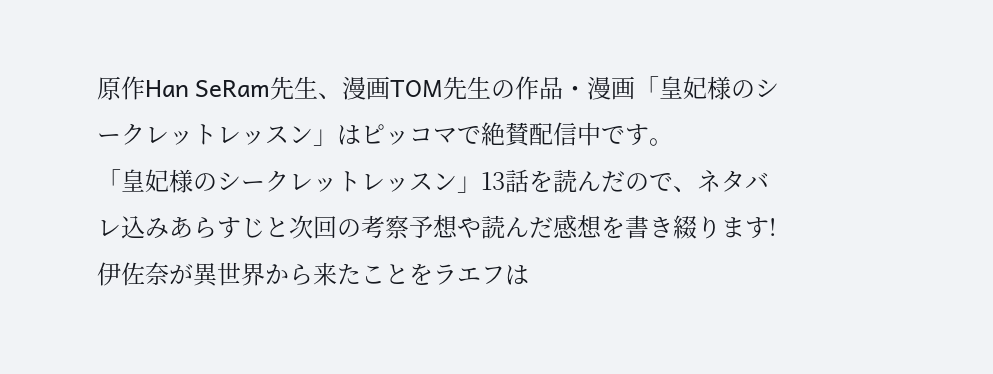原作Han SeRam先生、漫画TOM先生の作品・漫画「皇妃様のシークレットレッスン」はピッコマで絶賛配信中です。
「皇妃様のシークレットレッスン」13話を読んだので、ネタバレ込みあらすじと次回の考察予想や読んだ感想を書き綴ります!
伊佐奈が異世界から来たことをラエフは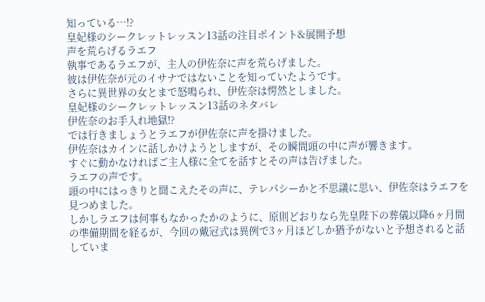知っている…!?
皇妃様のシークレットレッスン13話の注目ポイント&展開予想
声を荒らげるラエフ
執事であるラエフが、主人の伊佐奈に声を荒らげました。
彼は伊佐奈が元のイサナではないことを知っていたようです。
さらに異世界の女とまで怒鳴られ、伊佐奈は愕然としました。
皇妃様のシークレットレッスン13話のネタバレ
伊佐奈のお手入れ地獄!?
では行きましょうとラエフが伊佐奈に声を掛けました。
伊佐奈はカインに話しかけようとしますが、その瞬間頭の中に声が響きます。
すぐに動かなければご主人様に全てを話すとその声は告げました。
ラエフの声です。
頭の中にはっきりと聞こえたその声に、テレパシーかと不思議に思い、伊佐奈はラエフを見つめました。
しかしラエフは何事もなかったかのように、原則どおりなら先皇陛下の葬儀以降6ヶ月間の準備期間を経るが、今回の戴冠式は異例で3ヶ月ほどしか猶予がないと予想されると話していま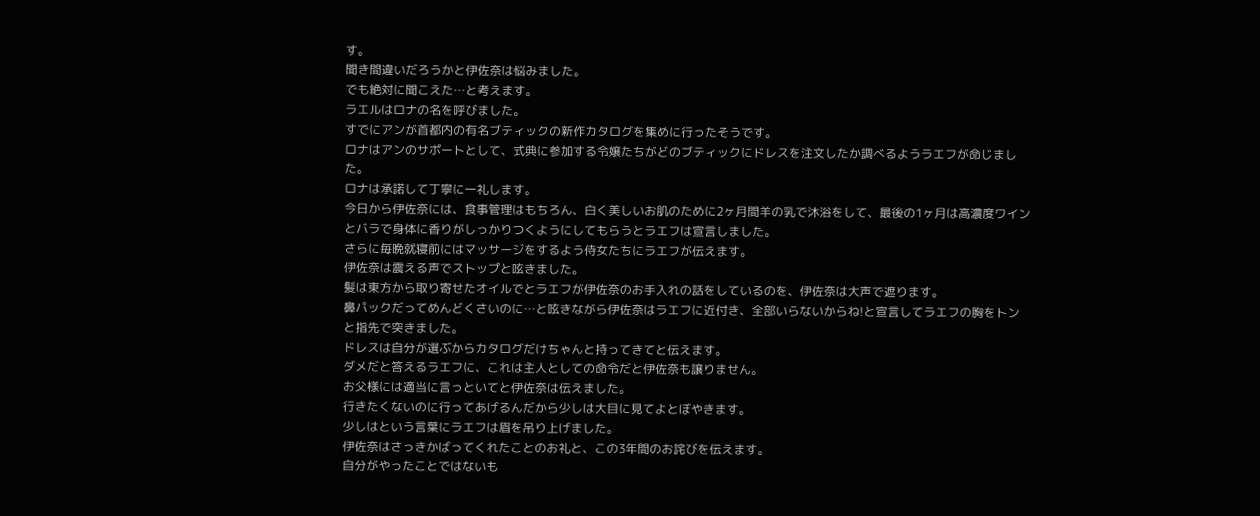す。
聞き間違いだろうかと伊佐奈は悩みました。
でも絶対に聞こえた…と考えます。
ラエルはロナの名を呼びました。
すでにアンが首都内の有名ブティックの新作カタログを集めに行ったそうです。
ロナはアンのサポートとして、式典に参加する令嬢たちがどのブティックにドレスを注文したか調べるようラエフが命じました。
ロナは承諾して丁寧に一礼します。
今日から伊佐奈には、食事管理はもちろん、白く美しいお肌のために2ヶ月間羊の乳で沐浴をして、最後の1ヶ月は高濃度ワインとバラで身体に香りがしっかりつくようにしてもらうとラエフは宣言しました。
さらに毎晩就寝前にはマッサージをするよう侍女たちにラエフが伝えます。
伊佐奈は震える声でストップと呟きました。
髪は東方から取り寄せたオイルでとラエフが伊佐奈のお手入れの話をしているのを、伊佐奈は大声で遮ります。
鼻パックだってめんどくさいのに…と呟きながら伊佐奈はラエフに近付き、全部いらないからね!と宣言してラエフの胸をトンと指先で突きました。
ドレスは自分が選ぶからカタログだけちゃんと持ってきてと伝えます。
ダメだと答えるラエフに、これは主人としての命令だと伊佐奈も譲りません。
お父様には適当に言っといてと伊佐奈は伝えました。
行きたくないのに行ってあげるんだから少しは大目に見てよとぼやきます。
少しはという言葉にラエフは眉を吊り上げました。
伊佐奈はさっきかばってくれたことのお礼と、この3年間のお詫びを伝えます。
自分がやったことではないも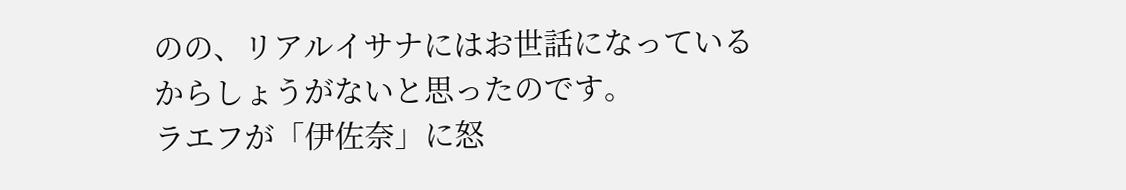のの、リアルイサナにはお世話になっているからしょうがないと思ったのです。
ラエフが「伊佐奈」に怒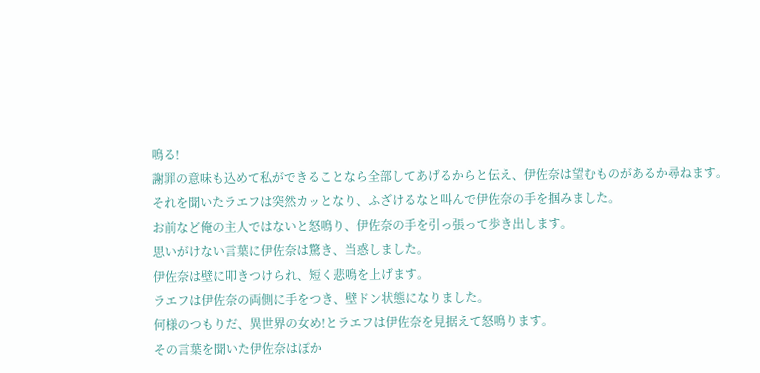鳴る!
謝罪の意味も込めて私ができることなら全部してあげるからと伝え、伊佐奈は望むものがあるか尋ねます。
それを聞いたラエフは突然カッとなり、ふざけるなと叫んで伊佐奈の手を掴みました。
お前など俺の主人ではないと怒鳴り、伊佐奈の手を引っ張って歩き出します。
思いがけない言葉に伊佐奈は驚き、当惑しました。
伊佐奈は壁に叩きつけられ、短く悲鳴を上げます。
ラエフは伊佐奈の両側に手をつき、壁ドン状態になりました。
何様のつもりだ、異世界の女め!とラエフは伊佐奈を見据えて怒鳴ります。
その言葉を聞いた伊佐奈はぽか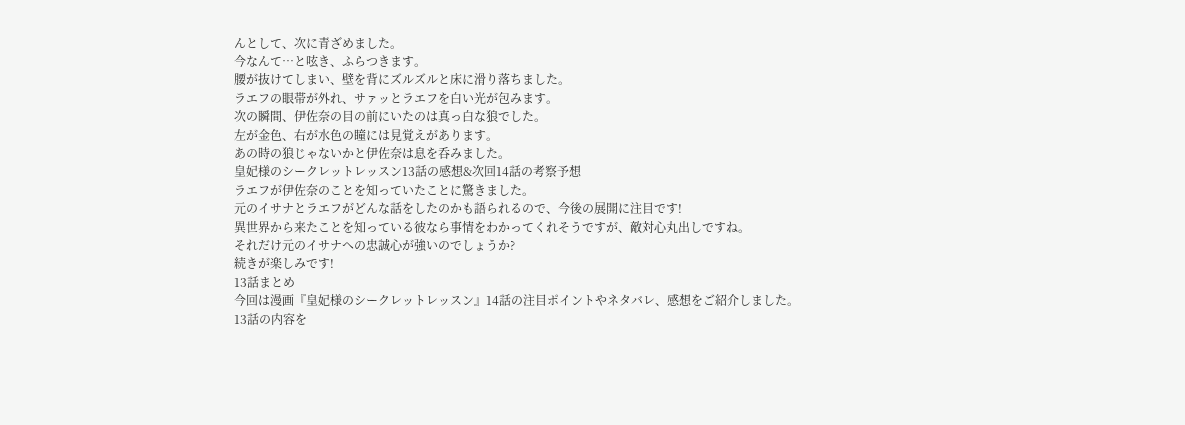んとして、次に青ざめました。
今なんて…と呟き、ふらつきます。
腰が抜けてしまい、壁を背にズルズルと床に滑り落ちました。
ラエフの眼帯が外れ、サァッとラエフを白い光が包みます。
次の瞬間、伊佐奈の目の前にいたのは真っ白な狼でした。
左が金色、右が水色の瞳には見覚えがあります。
あの時の狼じゃないかと伊佐奈は息を呑みました。
皇妃様のシークレットレッスン13話の感想&次回14話の考察予想
ラエフが伊佐奈のことを知っていたことに驚きました。
元のイサナとラエフがどんな話をしたのかも語られるので、今後の展開に注目です!
異世界から来たことを知っている彼なら事情をわかってくれそうですが、敵対心丸出しですね。
それだけ元のイサナへの忠誠心が強いのでしょうか?
続きが楽しみです!
13話まとめ
今回は漫画『皇妃様のシークレットレッスン』14話の注目ポイントやネタバレ、感想をご紹介しました。
13話の内容を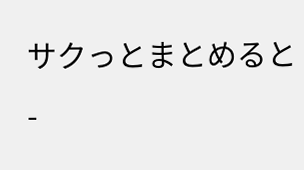サクっとまとめると
-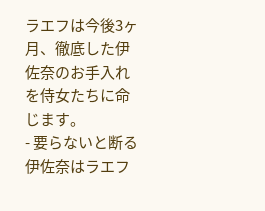ラエフは今後3ヶ月、徹底した伊佐奈のお手入れを侍女たちに命じます。
- 要らないと断る伊佐奈はラエフ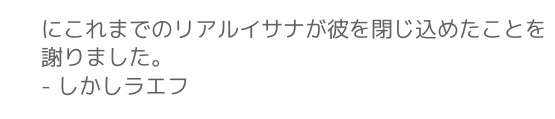にこれまでのリアルイサナが彼を閉じ込めたことを謝りました。
- しかしラエフ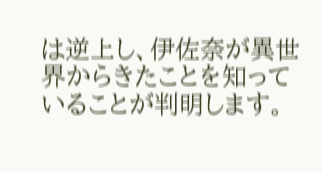は逆上し、伊佐奈が異世界からきたことを知っていることが判明します。